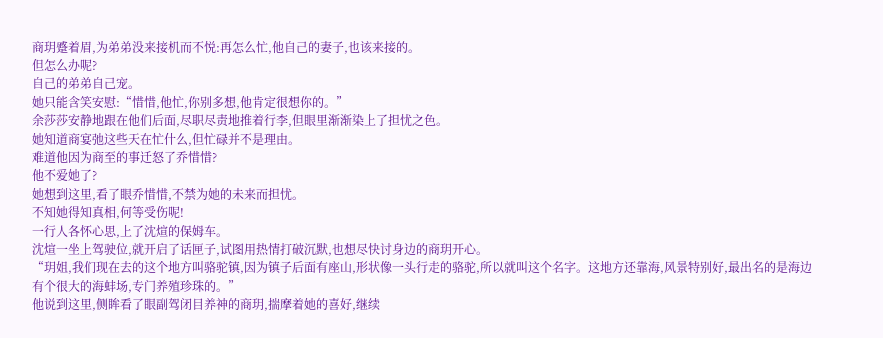商玥蹙着眉,为弟弟没来接机而不悦:再怎么忙,他自己的妻子,也该来接的。
但怎么办呢?
自己的弟弟自己宠。
她只能含笑安慰:“惜惜,他忙,你别多想,他肯定很想你的。”
余莎莎安静地跟在他们后面,尽职尽责地推着行李,但眼里渐渐染上了担忧之色。
她知道商宴弛这些天在忙什么,但忙碌并不是理由。
难道他因为商至的事迁怒了乔惜惜?
他不爱她了?
她想到这里,看了眼乔惜惜,不禁为她的未来而担忧。
不知她得知真相,何等受伤呢!
一行人各怀心思,上了沈煊的保姆车。
沈煊一坐上驾驶位,就开启了话匣子,试图用热情打破沉默,也想尽快讨身边的商玥开心。
“玥姐,我们现在去的这个地方叫骆驼镇,因为镇子后面有座山,形状像一头行走的骆驼,所以就叫这个名字。这地方还靠海,风景特别好,最出名的是海边有个很大的海蚌场,专门养殖珍珠的。”
他说到这里,侧眸看了眼副驾闭目养神的商玥,揣摩着她的喜好,继续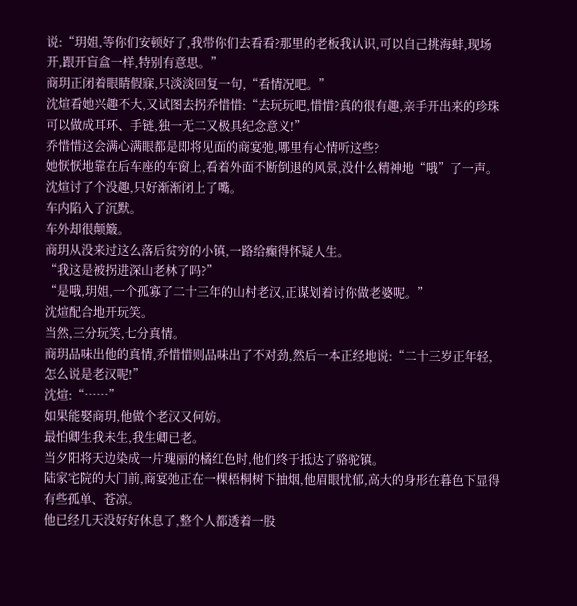说:“玥姐,等你们安顿好了,我带你们去看看?那里的老板我认识,可以自己挑海蚌,现场开,跟开盲盒一样,特别有意思。”
商玥正闭着眼睛假寐,只淡淡回复一句,“看情况吧。”
沈煊看她兴趣不大,又试图去拐乔惜惜:“去玩玩吧,惜惜?真的很有趣,亲手开出来的珍珠可以做成耳环、手链,独一无二又极具纪念意义!”
乔惜惜这会满心满眼都是即将见面的商宴弛,哪里有心情听这些?
她恹恹地靠在后车座的车窗上,看着外面不断倒退的风景,没什么精神地“哦”了一声。
沈煊讨了个没趣,只好渐渐闭上了嘴。
车内陷入了沉默。
车外却很颠簸。
商玥从没来过这么落后贫穷的小镇,一路给癫得怀疑人生。
“我这是被拐进深山老林了吗?”
“是哦,玥姐,一个孤寡了二十三年的山村老汉,正谋划着讨你做老婆呢。”
沈煊配合地开玩笑。
当然,三分玩笑,七分真情。
商玥品味出他的真情,乔惜惜则品味出了不对劲,然后一本正经地说:“二十三岁正年轻,怎么说是老汉呢!”
沈煊:“……”
如果能娶商玥,他做个老汉又何妨。
最怕卿生我未生,我生卿已老。
当夕阳将天边染成一片瑰丽的橘红色时,他们终于抵达了骆驼镇。
陆家宅院的大门前,商宴弛正在一棵梧桐树下抽烟,他眉眼忧郁,高大的身形在暮色下显得有些孤单、苍凉。
他已经几天没好好休息了,整个人都透着一股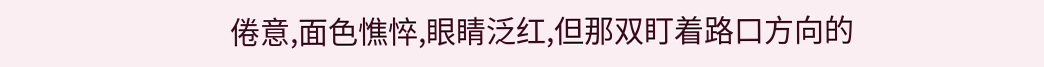倦意,面色憔悴,眼睛泛红,但那双盯着路口方向的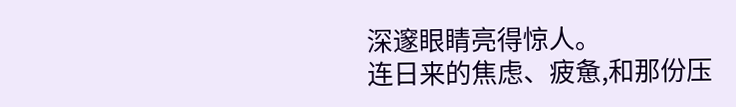深邃眼睛亮得惊人。
连日来的焦虑、疲惫,和那份压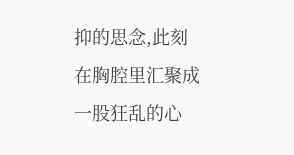抑的思念,此刻在胸腔里汇聚成一股狂乱的心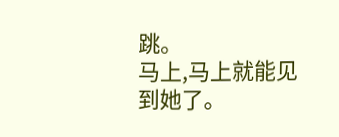跳。
马上,马上就能见到她了。